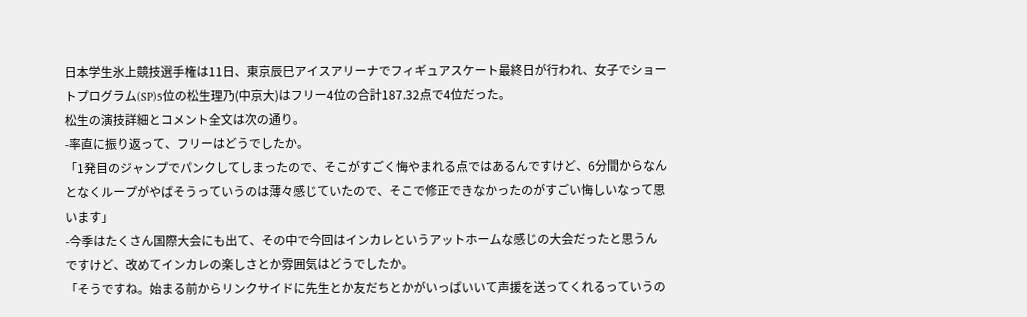日本学生氷上競技選手権は11日、東京辰巳アイスアリーナでフィギュアスケート最終日が行われ、女子でショートプログラム(SP)5位の松生理乃(中京大)はフリー4位の合計187.32点で4位だった。
松生の演技詳細とコメント全文は次の通り。
-率直に振り返って、フリーはどうでしたか。
「1発目のジャンプでパンクしてしまったので、そこがすごく悔やまれる点ではあるんですけど、6分間からなんとなくループがやばそうっていうのは薄々感じていたので、そこで修正できなかったのがすごい悔しいなって思います」
-今季はたくさん国際大会にも出て、その中で今回はインカレというアットホームな感じの大会だったと思うんですけど、改めてインカレの楽しさとか雰囲気はどうでしたか。
「そうですね。始まる前からリンクサイドに先生とか友だちとかがいっぱいいて声援を送ってくれるっていうの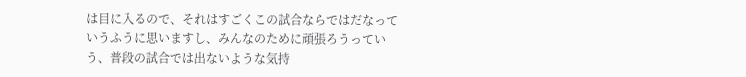は目に入るので、それはすごくこの試合ならではだなっていうふうに思いますし、みんなのために頑張ろうっていう、普段の試合では出ないような気持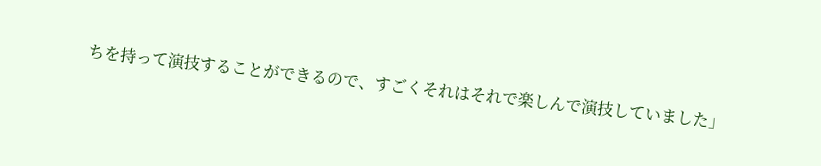ちを持って演技することができるので、すごくそれはそれで楽しんで演技していました」